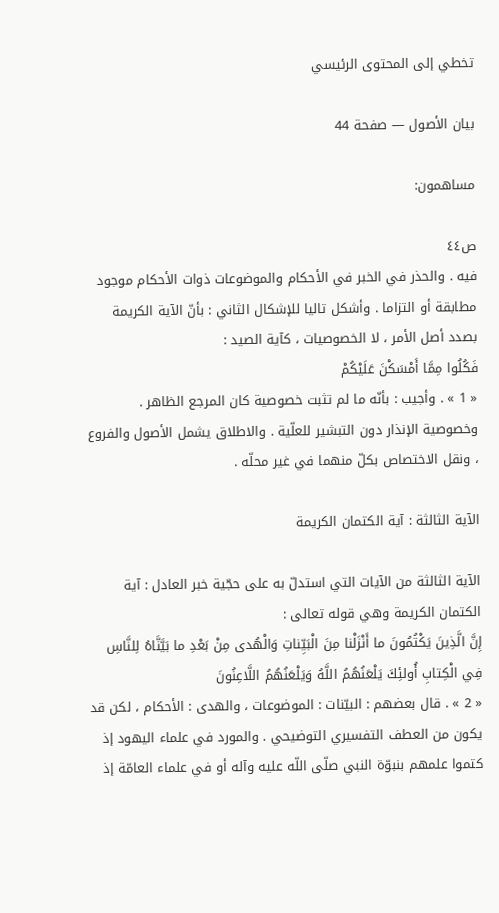تخطي إلى المحتوى الرئيسي

بيان الأصول — صفحة 44

مساهمون:

ص٤٤
فيه . والحذر في الخبر في الأحكام والموضوعات ذوات الأحكام موجود مطابقة أو التزاما . وأشكل تاليا للإشكال الثاني : بأنّ الآية الكريمة بصدد أصل الأمر ، لا الخصوصيات ، كآية الصيد :
فَكُلُوا مِمَّا أَمْسَكْنَ عَلَيْكُمْ
« 1 » . وأجيب : بأنّه ما لم تثبت خصوصية كان المرجع الظاهر . وخصوصية الإنذار دون التبشير للعلّية . والاطلاق يشمل الأصول والفروع ، ونقل الاختصاص بكلّ منهما في غير محلّه .

الآية الثالثة : آية الكتمان الكريمة

الآية الثالثة من الآيات التي استدلّ به على حجّية خبر العادل : آية الكتمان الكريمة وهي قوله تعالى :
إِنَّ الَّذِينَ يَكْتُمُونَ ما أَنْزَلْنا مِنَ الْبَيِّناتِ وَالْهُدى مِنْ بَعْدِ ما بَيَّنَّاهُ لِلنَّاسِ فِي الْكِتابِ أُولئِكَ يَلْعَنُهُمُ اللَّهُ وَيَلْعَنُهُمُ اللَّاعِنُونَ
« 2 » . قال بعضهم : البيّنات : الموضوعات ، والهدى : الأحكام ، لكن قد يكون من العطف التفسيري التوضيحي . والمورد في علماء اليهود إذ كتموا علمهم بنبوّة النبي صلّى اللّه عليه وآله أو في علماء العامّة إذ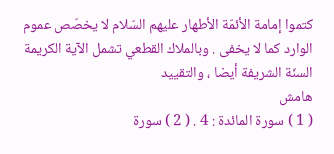كتموا إمامة الأئمّة الأطهار عليهم السّلام لا يخصّص عموم الوارد كما لا يخفى . وبالملاك القطعي تشمل الآية الكريمة السنّة الشريفة أيضا ، والتقييد
هامش
( 1 ) سورة المائدة : 4 . ( 2 ) سورة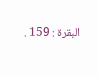البقرة : 159 .